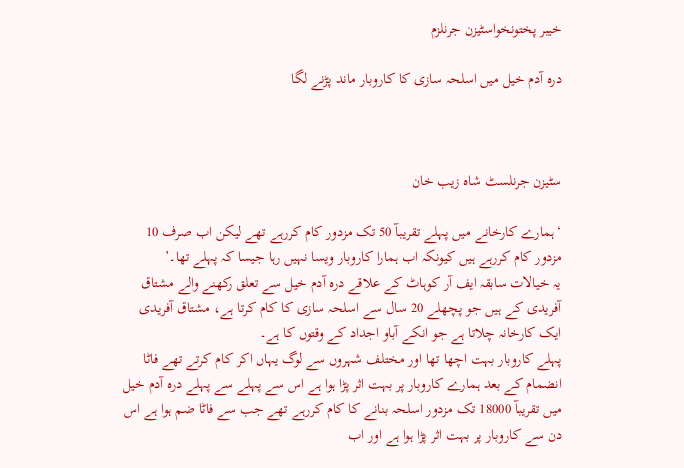خیبر پختونخواسٹیزن جرنلزم

درہ آدم خیل میں اسلحہ سازی کا کاروبار ماند پڑنے لگا



سٹیزن جرنلسٹ شاہ زیب خان

‘ہمارے کارخانے میں پہلے تقریبآ 50 تک مزدور کام کررہے تھے لیکن اب صرف 10 مزدور کام کررہے ہیں کیونکہ اب ہمارا کاروبار ویسا نہیں رہا جیسا کہ پہلے تھا۔’
یہ خیالات سابقہ ایف آر کوہاٹ کے علاقے درہ آدم خیل سے تعلق رکھنے والے مشتاق آفریدی کے ہیں جو پچھلے 20 سال سے اسلحہ سازی کا کام کرتا ہے، مشتاق آفریدی ایک کارخانہ چلاتا ہے جو انکے آباو اجداد کے وقتوں کا ہے۔
پہلے کاروبار بہت اچھا تھا اور مختلف شہروں سے لوگ یہاں اکر کام کرتے تھے فاٹا انضمام کے بعد ہمارے کاروبار پر بہت اثر پڑا ہوا ہے اس سے پہلے سے پہلے درہ آدم خیل میں تقریبآ 18000 تک مزدور اسلحہ بنانے کا کام کررہے تھے جب سے فاٹا ضم ہوا ہے اس دن سے کاروبار پر بہت اثر پڑا ہوا ہے اور اب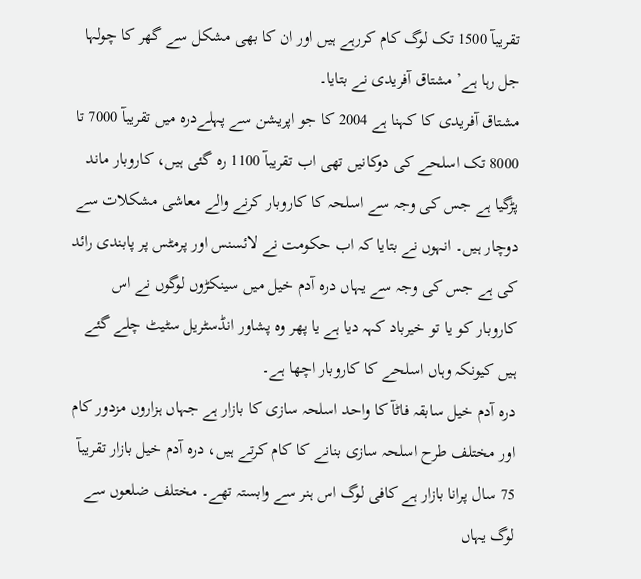تقریبآ 1500 تک لوگ کام کررہے ہیں اور ان کا بھی مشکل سے گھر کا چولہا جل رہا ہے’ مشتاق آفریدی نے بتایا۔
مشتاق آفریدی کا کہنا ہے 2004 کا جو اپریشن سے پہلےدرہ میں تقریبآ 7000 تا 8000 تک اسلحے کی دوکانیں تھی اب تقریبآ 1100 رہ گئی ہیں، کاروبار ماند پڑگیا ہے جس کی وجہ سے اسلحہ کا کاروبار کرنے والے معاشی مشکلات سے دوچار ہیں۔ انہوں نے بتایا کہ اب حکومت نے لائسنس اور پرمٹس پر پابندی رائد کی ہے جس کی وجہ سے یہاں درہ آدم خیل میں سینکڑوں لوگوں نے اس کاروبار کو یا تو خیرباد کہہ دیا ہے یا پھر وہ پشاور انڈسٹریل سٹیٹ چلے گئے ہیں کیونکہ وہاں اسلحے کا کاروبار اچھا ہے۔
درہ آدم خیل سابقہ فاٹآ کا واحد اسلحہ سازی کا بازار ہے جہاں ہزاروں مزدور کام اور مختلف طرح اسلحہ سازی بنانے کا کام کرتے ہیں، درہ آدم خیل بازار تقریبآ 75 سال پرانا بازار ہے کافی لوگ اس ہنر سے وابستہ تھے۔ مختلف ضلعوں سے لوگ یہاں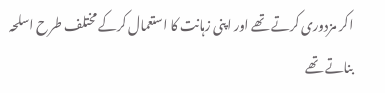اکر مزدوری کرتے تھے اور اپنی زہانت کا استعمال کرکے مختلف طرح اسلحہ بناتے تھے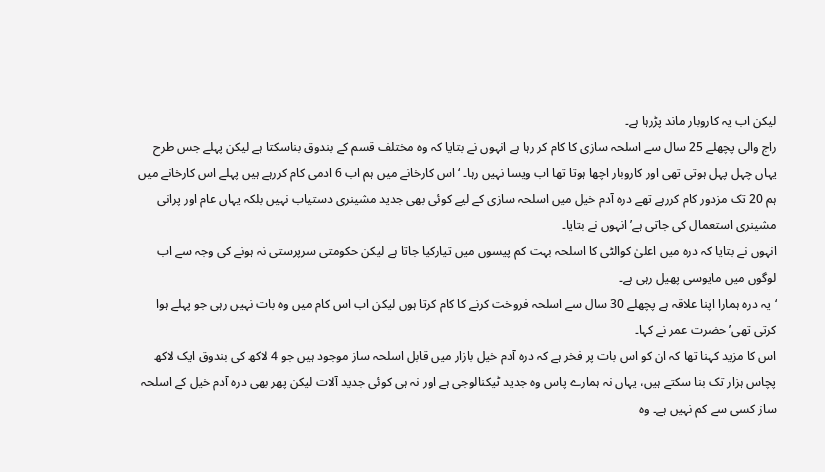لیکن اب یہ کاروبار ماند پڑرہا ہے۔
راج والی پچھلے 25 سال سے اسلحہ سازی کا کام کر رہا ہے انہوں نے بتایا کہ وہ مختلف قسم کے بندوق بناسکتا ہے لیکن پہلے جس طرح یہاں چہل پہل ہوتی تھی اور کاروبار اچھا ہوتا تھا اب ویسا نہیں رہا۔ ‘ اس کارخانے میں ہم اب 6 ادمی کام کررہے ہیں پہلے اس کارخانے میں ہم 20 تک مزدور کام کررہے تھے درہ آدم خیل میں اسلحہ سازی کے لیے کوئی بھی جدید مشینری دستیاب نہیں بلکہ یہاں عام اور پرانی مشینری استعمال کی جاتی ہے’ انہوں نے بتایا۔
انہوں نے بتایا کہ درہ میں اعلیٰ کوالٹی کا اسلحہ بہت کم پیسوں میں تیارکیا جاتا ہے لیکن حکومتی سرپرستی نہ ہونے کی وجہ سے اب لوگوں میں مایوسی پھیل رہی ہے۔
‘یہ درہ ہمارا اپنا علاقہ ہے پچھلے 30 سال سے اسلحہ فروخت کرنے کا کام کرتا ہوں لیکن اب اس کام میں وہ بات نہیں رہی جو پہلے ہوا کرتی تھی’ حضرت عمر نے کہا۔
اس کا مزید کہنا تھا کہ ان کو اس بات پر فخر ہے کہ درہ آدم خیل بازار میں قابل اسلحہ ساز موجود ہیں جو 4 لاکھ کی بندوق ایک لاکھ پچاس ہزار تک بنا سکتے ہیں، یہاں نہ ہمارے پاس وہ جدید ٹیکنالوجی ہے اور نہ ہی کوئی جدید آلات لیکن پھر بھی درہ آدم خیل کے اسلحہ ساز کسی سے کم نہیں ہے۔ وہ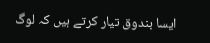ایسا بندوق تیار کرتے ہیں کہ لوگ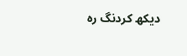دیکھ کردنگ رہ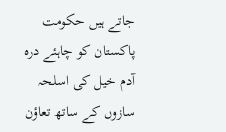جاتے ہیں حکومت پاکستان کو چاہئے درہ آدم خیل کی اسلحہ سازوں کے ساتھ تعاؤن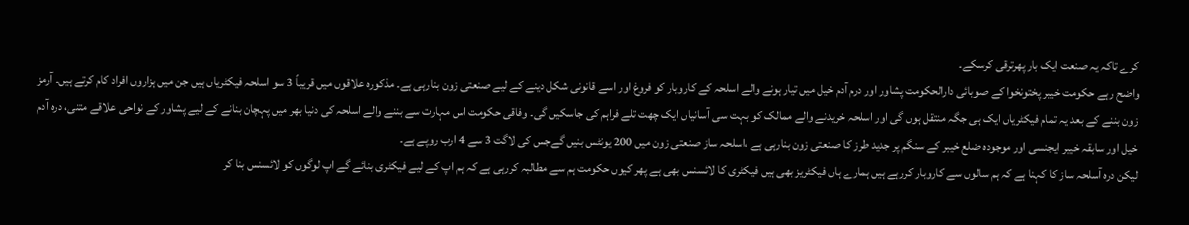کرے تاکہ یہ صنعت ایک بار پھرترقی کرسکے۔
واضح رہے حکومت خیبر پختونخوا کے صوبائی دارالحکومت پشاور اور درم آدم خیل میں تیار ہونے والے اسلحہ کے کاروبار کو فروغ اور اسے قانونی شکل دینے کے لیے صنعتی زون بنارہی ہے۔ مذکورہ علاقوں میں قریباً 3 سو اسلحہ فیکٹریاں ہیں جن میں ہزاروں افراد کام کرتے ہیں۔ آرمز زون بننے کے بعد یہ تمام فیکٹریاں ایک ہی جگہ منتقل ہوں گی اور اسلحہ خریدنے والے ممالک کو بہت سی آسانیاں ایک چھت تلے فراہم کی جاسکیں گی۔ وفاقی حکومت اس مہارت سے بننے والے اسلحہ کی دنیا بھر میں پہچان بنانے کے لیے پشاور کے نواحی علاقے متنی، درہ آدم خیل اور سابقہ خیبر ایجنسی اور موجودہ ضلع خیبر کے سنگم پر جدید طرز کا صنعتی زون بنارہی ہے ،اسلحہ ساز صنعتی زون میں 200 یونٹس بنیں گےجس کی لاگت 3 سے 4 ارب روپے ہے۔
لیکن درہ آسلحہ ساز کا کہنا ہے کہ ہم سالوں سے کاروبار کررہے ہیں ہمارے ہاں فیکٹریز بھی ہیں فیکٹری کا لائسنس بھی ہے پھر کیوں حکومت ہم سے مطالبہ کررہی ہے کہ ہم اپ کے لیے فیکٹری بنائے گے اپ لوگوں کو لائسنس بنا کر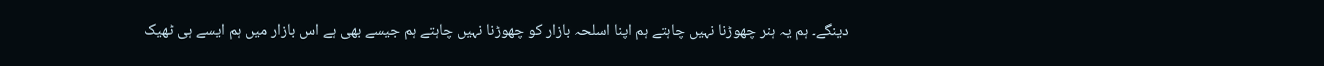دینگے۔ ہم یہ ہنر چھوڑنا نہیں چاہتے ہم اپنا اسلحہ بازار کو چھوڑنا نہیں چاہتے ہم جیسے بھی ہے اس بازار میں ہم ایسے ہی ٹھیک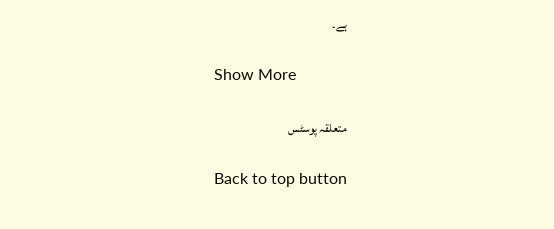ہے۔

Show More

متعلقہ پوسٹس

Back to top button